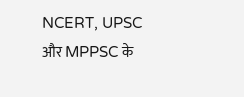NCERT, UPSC और MPPSC के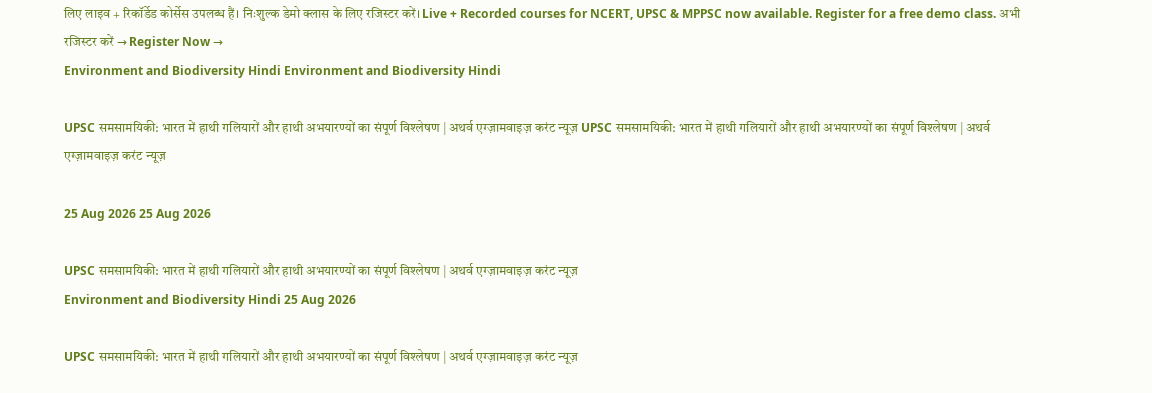लिए लाइव + रिकॉर्डेड कोर्सेस उपलब्ध हैं। निःशुल्क डेमो क्लास के लिए रजिस्टर करें। Live + Recorded courses for NCERT, UPSC & MPPSC now available. Register for a free demo class. अभी रजिस्टर करें → Register Now →
Environment and Biodiversity Hindi Environment and Biodiversity Hindi

UPSC समसामयिकी: भारत में हाथी गलियारों और हाथी अभयारण्यों का संपूर्ण विश्लेषण | अथर्व एग्ज़ामवाइज़ करंट न्यूज़ UPSC समसामयिकी: भारत में हाथी गलियारों और हाथी अभयारण्यों का संपूर्ण विश्लेषण | अथर्व एग्ज़ामवाइज़ करंट न्यूज़

25 Aug 2026 25 Aug 2026

UPSC समसामयिकी: भारत में हाथी गलियारों और हाथी अभयारण्यों का संपूर्ण विश्लेषण | अथर्व एग्ज़ामवाइज़ करंट न्यूज़
Environment and Biodiversity Hindi 25 Aug 2026

UPSC समसामयिकी: भारत में हाथी गलियारों और हाथी अभयारण्यों का संपूर्ण विश्लेषण | अथर्व एग्ज़ामवाइज़ करंट न्यूज़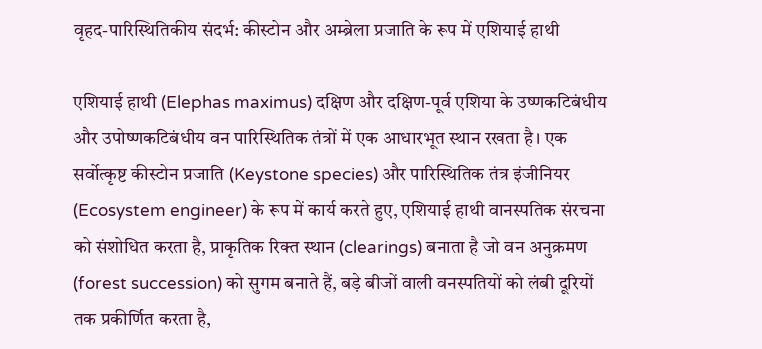वृहद-पारिस्थितिकीय संदर्भ: कीस्टोन और अम्ब्रेला प्रजाति के रूप में एशियाई हाथी

एशियाई हाथी (Elephas maximus) दक्षिण और दक्षिण-पूर्व एशिया के उष्णकटिबंधीय और उपोष्णकटिबंधीय वन पारिस्थितिक तंत्रों में एक आधारभूत स्थान रखता है। एक सर्वोत्कृष्ट कीस्टोन प्रजाति (Keystone species) और पारिस्थितिक तंत्र इंजीनियर (Ecosystem engineer) के रूप में कार्य करते हुए, एशियाई हाथी वानस्पतिक संरचना को संशोधित करता है, प्राकृतिक रिक्त स्थान (clearings) बनाता है जो वन अनुक्रमण (forest succession) को सुगम बनाते हैं, बड़े बीजों वाली वनस्पतियों को लंबी दूरियों तक प्रकीर्णित करता है,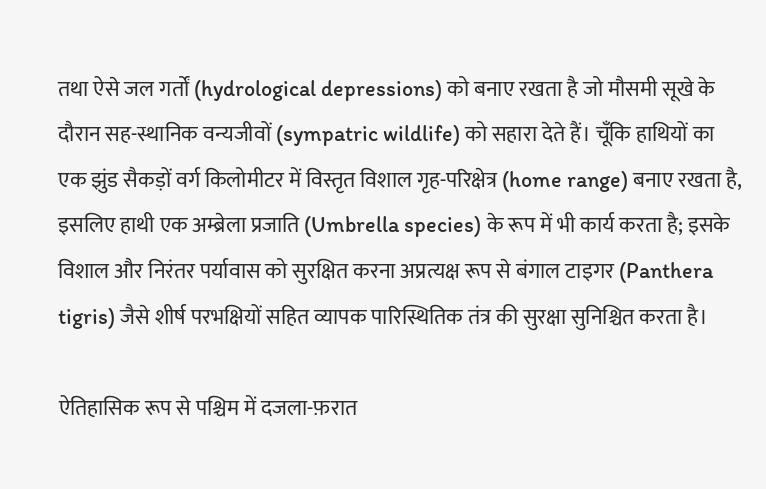तथा ऐसे जल गर्तों (hydrological depressions) को बनाए रखता है जो मौसमी सूखे के दौरान सह-स्थानिक वन्यजीवों (sympatric wildlife) को सहारा देते हैं। चूँकि हाथियों का एक झुंड सैकड़ों वर्ग किलोमीटर में विस्तृत विशाल गृह-परिक्षेत्र (home range) बनाए रखता है, इसलिए हाथी एक अम्ब्रेला प्रजाति (Umbrella species) के रूप में भी कार्य करता है; इसके विशाल और निरंतर पर्यावास को सुरक्षित करना अप्रत्यक्ष रूप से बंगाल टाइगर (Panthera tigris) जैसे शीर्ष परभक्षियों सहित व्यापक पारिस्थितिक तंत्र की सुरक्षा सुनिश्चित करता है।

ऐतिहासिक रूप से पश्चिम में दजला-फ़रात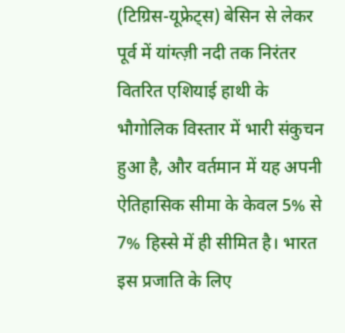(टिग्रिस-यूफ्रेट्स) बेसिन से लेकर पूर्व में यांग्त्ज़ी नदी तक निरंतर वितरित एशियाई हाथी के भौगोलिक विस्तार में भारी संकुचन हुआ है, और वर्तमान में यह अपनी ऐतिहासिक सीमा के केवल 5% से 7% हिस्से में ही सीमित है। भारत इस प्रजाति के लिए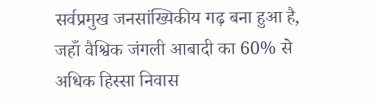सर्वप्रमुख जनसांख्यिकीय गढ़ बना हुआ है, जहाँ वैश्विक जंगली आबादी का 60% से अधिक हिस्सा निवास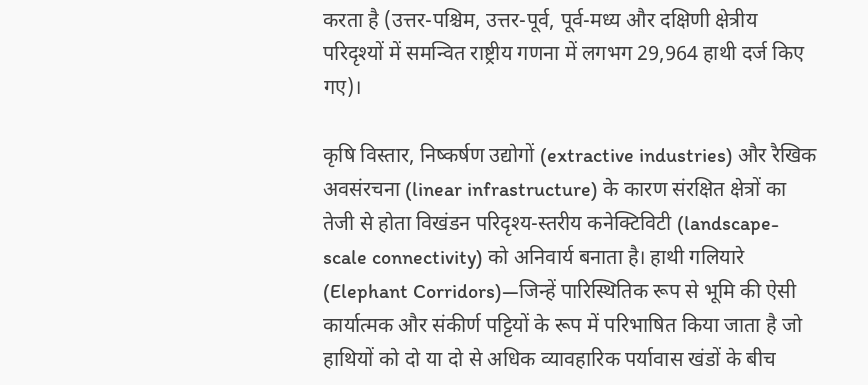करता है (उत्तर-पश्चिम, उत्तर-पूर्व, पूर्व-मध्य और दक्षिणी क्षेत्रीय परिदृश्यों में समन्वित राष्ट्रीय गणना में लगभग 29,964 हाथी दर्ज किए गए)।

कृषि विस्तार, निष्कर्षण उद्योगों (extractive industries) और रैखिक अवसंरचना (linear infrastructure) के कारण संरक्षित क्षेत्रों का तेजी से होता विखंडन परिदृश्य-स्तरीय कनेक्टिविटी (landscape-scale connectivity) को अनिवार्य बनाता है। हाथी गलियारे (Elephant Corridors)—जिन्हें पारिस्थितिक रूप से भूमि की ऐसी कार्यात्मक और संकीर्ण पट्टियों के रूप में परिभाषित किया जाता है जो हाथियों को दो या दो से अधिक व्यावहारिक पर्यावास खंडों के बीच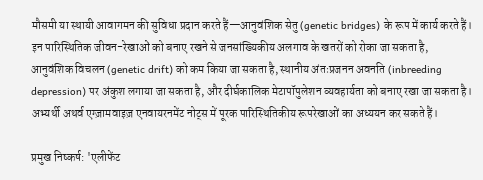मौसमी या स्थायी आवागमन की सुविधा प्रदान करते हैं—आनुवंशिक सेतु (genetic bridges) के रूप में कार्य करते हैं। इन पारिस्थितिक जीवन-रेखाओं को बनाए रखने से जनसांख्यिकीय अलगाव के खतरों को रोका जा सकता है, आनुवंशिक विचलन (genetic drift) को कम किया जा सकता है, स्थानीय अंतःप्रजनन अवनति (inbreeding depression) पर अंकुश लगाया जा सकता है, और दीर्घकालिक मेटापॉपुलेशन व्यवहार्यता को बनाए रखा जा सकता है। अभ्यर्थी अथर्व एग्ज़ामवाइज़ एनवायरनमेंट नोट्स में पूरक पारिस्थितिकीय रूपरेखाओं का अध्ययन कर सकते हैं।

प्रमुख निष्कर्ष: 'एलीफेंट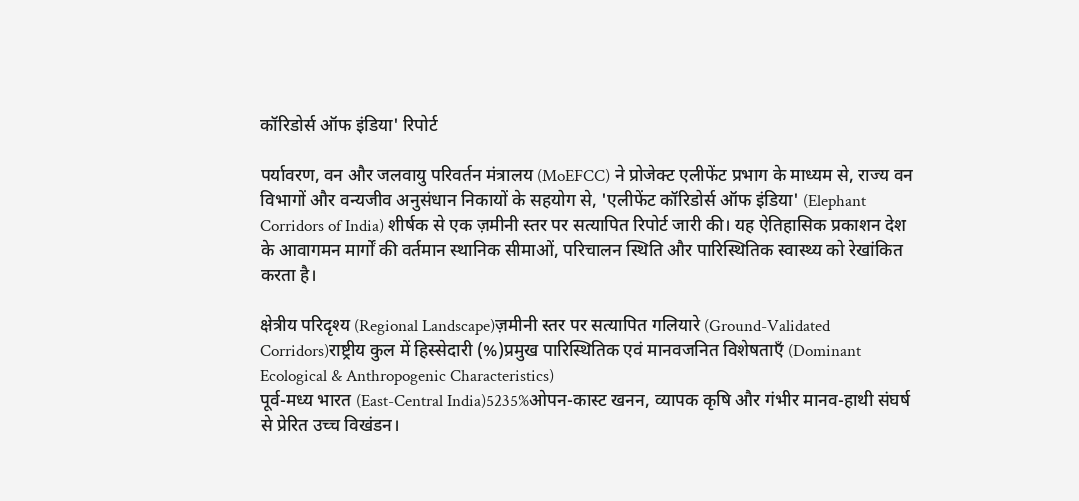कॉरिडोर्स ऑफ इंडिया' रिपोर्ट

पर्यावरण, वन और जलवायु परिवर्तन मंत्रालय (MoEFCC) ने प्रोजेक्ट एलीफेंट प्रभाग के माध्यम से, राज्य वन विभागों और वन्यजीव अनुसंधान निकायों के सहयोग से, 'एलीफेंट कॉरिडोर्स ऑफ इंडिया' (Elephant Corridors of India) शीर्षक से एक ज़मीनी स्तर पर सत्यापित रिपोर्ट जारी की। यह ऐतिहासिक प्रकाशन देश के आवागमन मार्गों की वर्तमान स्थानिक सीमाओं, परिचालन स्थिति और पारिस्थितिक स्वास्थ्य को रेखांकित करता है।

क्षेत्रीय परिदृश्य (Regional Landscape)ज़मीनी स्तर पर सत्यापित गलियारे (Ground-Validated Corridors)राष्ट्रीय कुल में हिस्सेदारी (%)प्रमुख पारिस्थितिक एवं मानवजनित विशेषताएँ (Dominant Ecological & Anthropogenic Characteristics)
पूर्व-मध्य भारत (East-Central India)5235%ओपन-कास्ट खनन, व्यापक कृषि और गंभीर मानव-हाथी संघर्ष से प्रेरित उच्च विखंडन।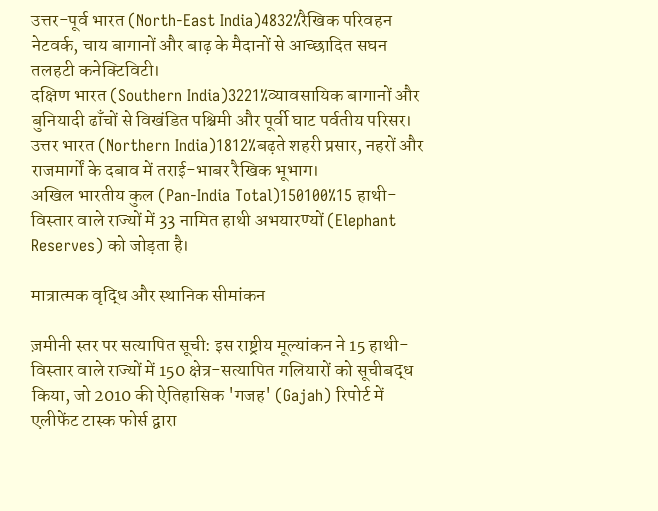उत्तर-पूर्व भारत (North-East India)4832%रैखिक परिवहन नेटवर्क, चाय बागानों और बाढ़ के मैदानों से आच्छादित सघन तलहटी कनेक्टिविटी।
दक्षिण भारत (Southern India)3221%व्यावसायिक बागानों और बुनियादी ढाँचों से विखंडित पश्चिमी और पूर्वी घाट पर्वतीय परिसर।
उत्तर भारत (Northern India)1812%बढ़ते शहरी प्रसार, नहरों और राजमार्गों के दबाव में तराई-भाबर रैखिक भूभाग।
अखिल भारतीय कुल (Pan-India Total)150100%15 हाथी-विस्तार वाले राज्यों में 33 नामित हाथी अभयारण्यों (Elephant Reserves) को जोड़ता है।

मात्रात्मक वृद्धि और स्थानिक सीमांकन

ज़मीनी स्तर पर सत्यापित सूची: इस राष्ट्रीय मूल्यांकन ने 15 हाथी-विस्तार वाले राज्यों में 150 क्षेत्र-सत्यापित गलियारों को सूचीबद्ध किया, जो 2010 की ऐतिहासिक 'गजह' (Gajah) रिपोर्ट में एलीफेंट टास्क फोर्स द्वारा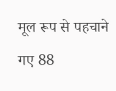मूल रूप से पहचाने गए 88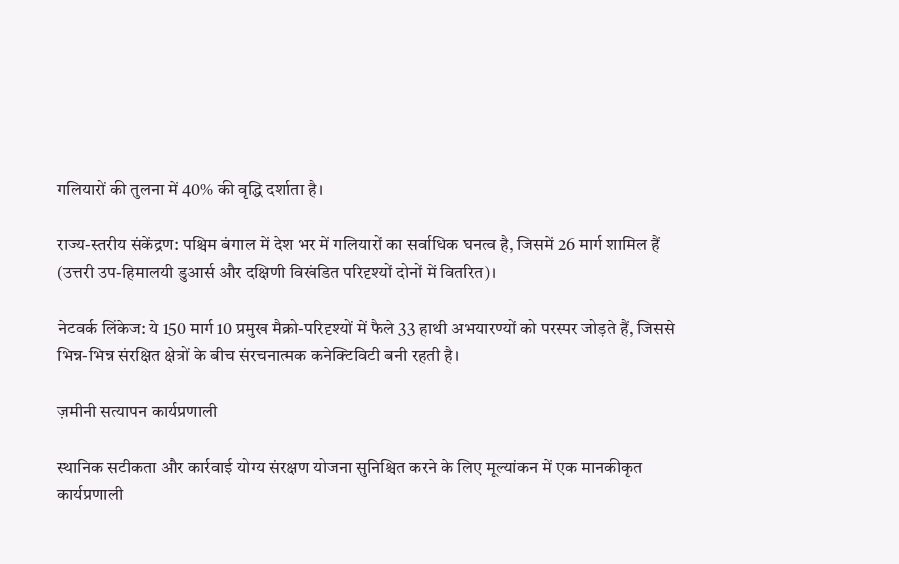गलियारों की तुलना में 40% की वृद्धि दर्शाता है।

राज्य-स्तरीय संकेंद्रण: पश्चिम बंगाल में देश भर में गलियारों का सर्वाधिक घनत्व है, जिसमें 26 मार्ग शामिल हैं (उत्तरी उप-हिमालयी डुआर्स और दक्षिणी विखंडित परिदृश्यों दोनों में वितरित)।

नेटवर्क लिंकेज: ये 150 मार्ग 10 प्रमुख मैक्रो-परिदृश्यों में फैले 33 हाथी अभयारण्यों को परस्पर जोड़ते हैं, जिससे भिन्न-भिन्न संरक्षित क्षेत्रों के बीच संरचनात्मक कनेक्टिविटी बनी रहती है।

ज़मीनी सत्यापन कार्यप्रणाली

स्थानिक सटीकता और कार्रवाई योग्य संरक्षण योजना सुनिश्चित करने के लिए मूल्यांकन में एक मानकीकृत कार्यप्रणाली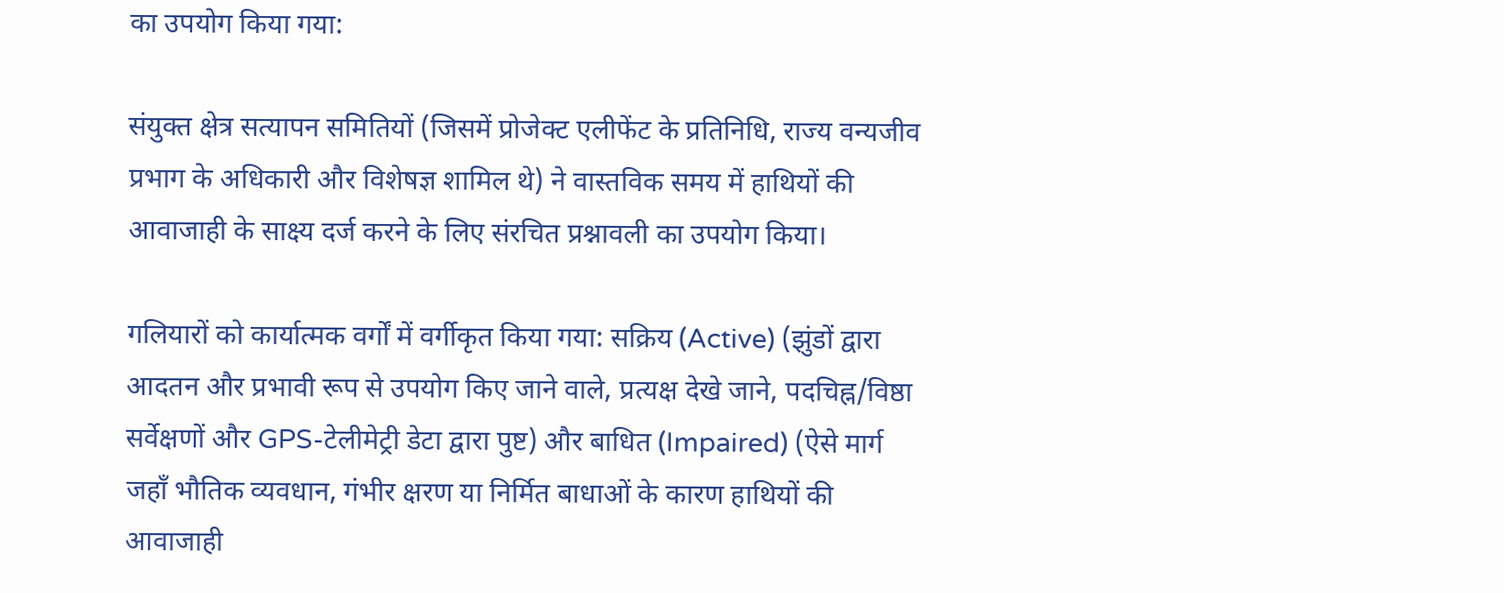का उपयोग किया गया:

संयुक्त क्षेत्र सत्यापन समितियों (जिसमें प्रोजेक्ट एलीफेंट के प्रतिनिधि, राज्य वन्यजीव प्रभाग के अधिकारी और विशेषज्ञ शामिल थे) ने वास्तविक समय में हाथियों की आवाजाही के साक्ष्य दर्ज करने के लिए संरचित प्रश्नावली का उपयोग किया।

गलियारों को कार्यात्मक वर्गों में वर्गीकृत किया गया: सक्रिय (Active) (झुंडों द्वारा आदतन और प्रभावी रूप से उपयोग किए जाने वाले, प्रत्यक्ष देखे जाने, पदचिह्न/विष्ठा सर्वेक्षणों और GPS-टेलीमेट्री डेटा द्वारा पुष्ट) और बाधित (Impaired) (ऐसे मार्ग जहाँ भौतिक व्यवधान, गंभीर क्षरण या निर्मित बाधाओं के कारण हाथियों की आवाजाही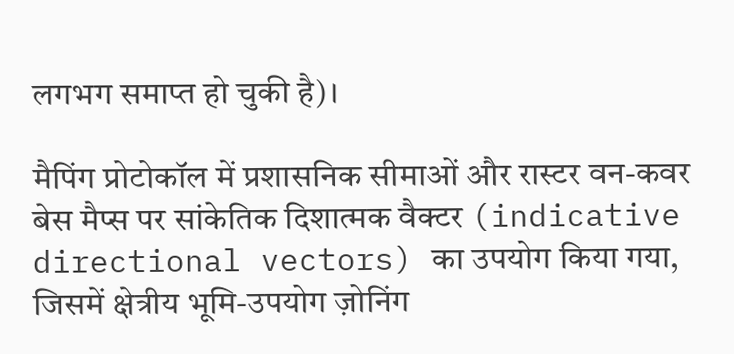लगभग समाप्त हो चुकी है)।

मैपिंग प्रोटोकॉल में प्रशासनिक सीमाओं और रास्टर वन-कवर बेस मैप्स पर सांकेतिक दिशात्मक वैक्टर (indicative directional vectors) का उपयोग किया गया, जिसमें क्षेत्रीय भूमि-उपयोग ज़ोनिंग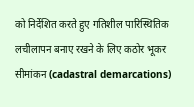को निर्देशित करते हुए गतिशील पारिस्थितिक लचीलापन बनाए रखने के लिए कठोर भूकर सीमांकन (cadastral demarcations)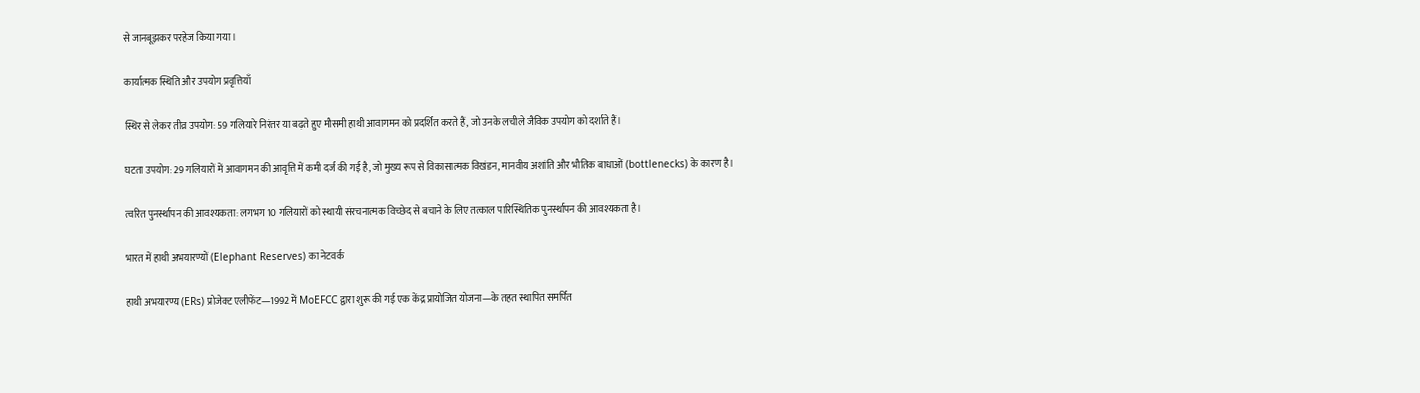से जानबूझकर परहेज किया गया।

कार्यात्मक स्थिति और उपयोग प्रवृत्तियाँ

स्थिर से लेकर तीव्र उपयोग: 59 गलियारे निरंतर या बढ़ते हुए मौसमी हाथी आवागमन को प्रदर्शित करते हैं, जो उनके लचीले जैविक उपयोग को दर्शाते हैं।

घटता उपयोग: 29 गलियारों में आवागमन की आवृत्ति में कमी दर्ज की गई है, जो मुख्य रूप से विकासात्मक विखंडन, मानवीय अशांति और भौतिक बाधाओं (bottlenecks) के कारण है।

त्वरित पुनर्स्थापन की आवश्यकता: लगभग 10 गलियारों को स्थायी संरचनात्मक विच्छेद से बचाने के लिए तत्काल पारिस्थितिक पुनर्स्थापन की आवश्यकता है।

भारत में हाथी अभयारण्यों (Elephant Reserves) का नेटवर्क

हाथी अभयारण्य (ERs) प्रोजेक्ट एलीफेंट—1992 में MoEFCC द्वारा शुरू की गई एक केंद्र प्रायोजित योजना—के तहत स्थापित समर्पित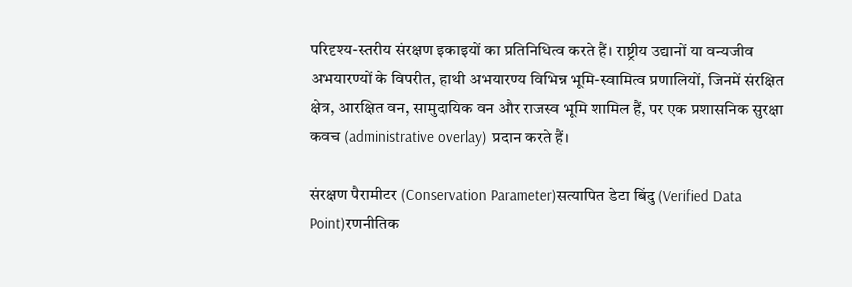परिदृश्य-स्तरीय संरक्षण इकाइयों का प्रतिनिधित्व करते हैं। राष्ट्रीय उद्यानों या वन्यजीव अभयारण्यों के विपरीत, हाथी अभयारण्य विभिन्न भूमि-स्वामित्व प्रणालियों, जिनमें संरक्षित क्षेत्र, आरक्षित वन, सामुदायिक वन और राजस्व भूमि शामिल हैं, पर एक प्रशासनिक सुरक्षा कवच (administrative overlay) प्रदान करते हैं।

संरक्षण पैरामीटर (Conservation Parameter)सत्यापित डेटा बिंदु (Verified Data Point)रणनीतिक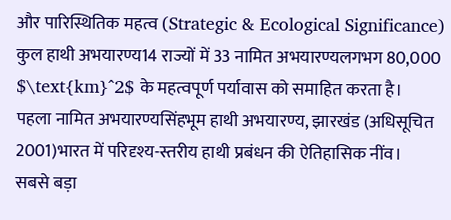और पारिस्थितिक महत्व (Strategic & Ecological Significance)
कुल हाथी अभयारण्य14 राज्यों में 33 नामित अभयारण्यलगभग 80,000 $\text{km}^2$ के महत्वपूर्ण पर्यावास को समाहित करता है।
पहला नामित अभयारण्यसिंहभूम हाथी अभयारण्य, झारखंड (अधिसूचित 2001)भारत में परिदृश्य-स्तरीय हाथी प्रबंधन की ऐतिहासिक नींव।
सबसे बड़ा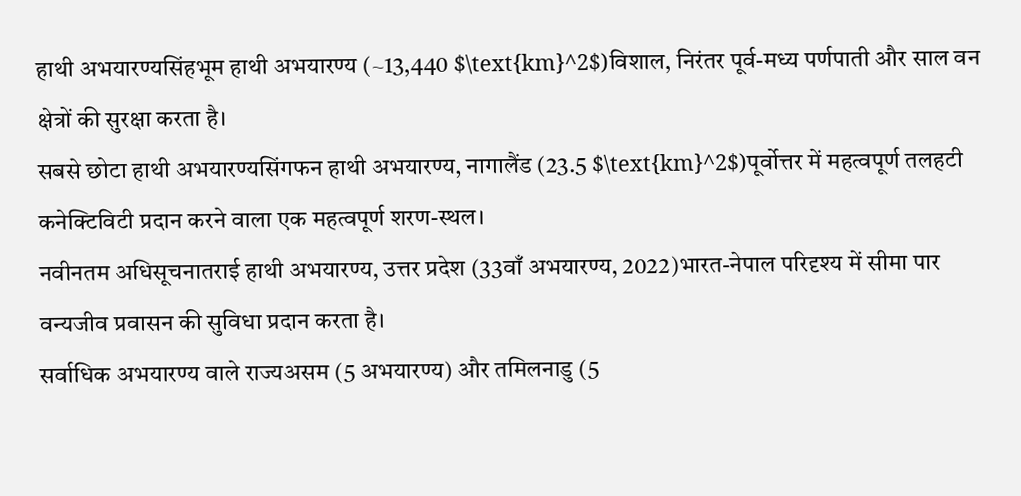हाथी अभयारण्यसिंहभूम हाथी अभयारण्य (~13,440 $\text{km}^2$)विशाल, निरंतर पूर्व-मध्य पर्णपाती और साल वन क्षेत्रों की सुरक्षा करता है।
सबसे छोटा हाथी अभयारण्यसिंगफन हाथी अभयारण्य, नागालैंड (23.5 $\text{km}^2$)पूर्वोत्तर में महत्वपूर्ण तलहटी कनेक्टिविटी प्रदान करने वाला एक महत्वपूर्ण शरण-स्थल।
नवीनतम अधिसूचनातराई हाथी अभयारण्य, उत्तर प्रदेश (33वाँ अभयारण्य, 2022)भारत-नेपाल परिदृश्य में सीमा पार वन्यजीव प्रवासन की सुविधा प्रदान करता है।
सर्वाधिक अभयारण्य वाले राज्यअसम (5 अभयारण्य) और तमिलनाडु (5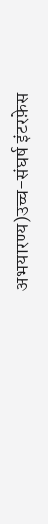अभयारण्य)उच्च-संघर्ष इंटरफ़ेस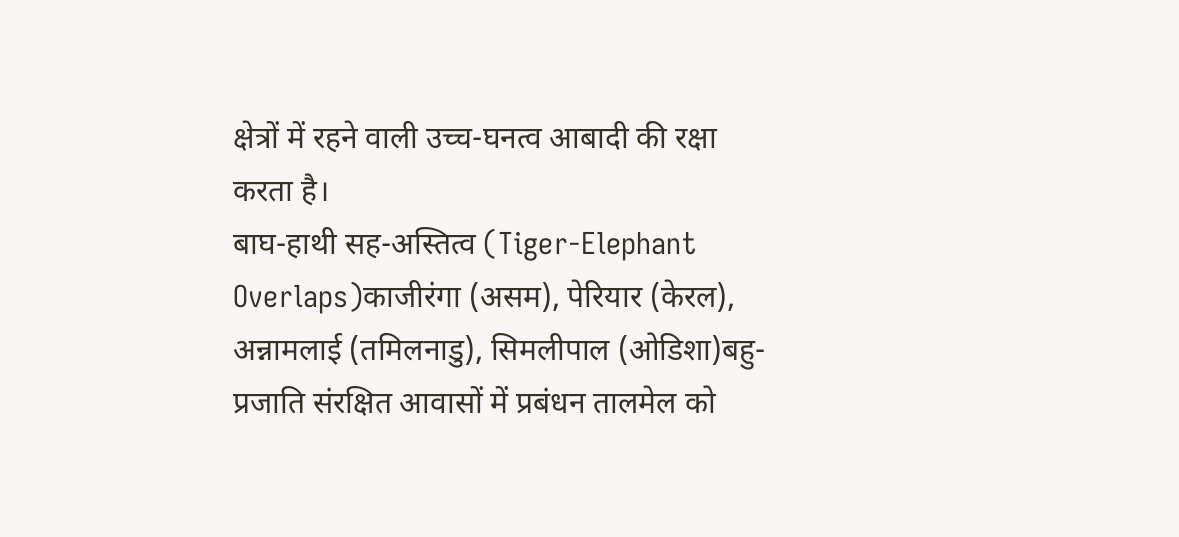क्षेत्रों में रहने वाली उच्च-घनत्व आबादी की रक्षा करता है।
बाघ-हाथी सह-अस्तित्व (Tiger-Elephant Overlaps)काजीरंगा (असम), पेरियार (केरल), अन्नामलाई (तमिलनाडु), सिमलीपाल (ओडिशा)बहु-प्रजाति संरक्षित आवासों में प्रबंधन तालमेल को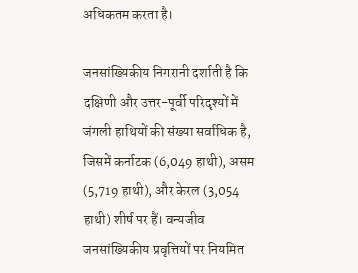अधिकतम करता है।

जनसांख्यिकीय निगरानी दर्शाती है कि दक्षिणी और उत्तर-पूर्वी परिदृश्यों में जंगली हाथियों की संख्या सर्वाधिक है, जिसमें कर्नाटक (6,049 हाथी), असम (5,719 हाथी), और केरल (3,054 हाथी) शीर्ष पर हैं। वन्यजीव जनसांख्यिकीय प्रवृत्तियों पर नियमित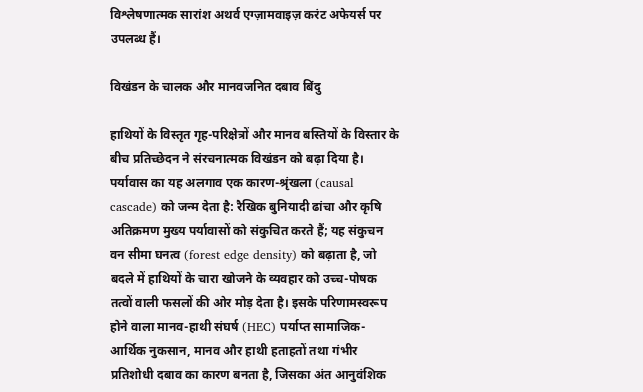विश्लेषणात्मक सारांश अथर्व एग्ज़ामवाइज़ करंट अफेयर्स पर उपलब्ध हैं।

विखंडन के चालक और मानवजनित दबाव बिंदु

हाथियों के विस्तृत गृह-परिक्षेत्रों और मानव बस्तियों के विस्तार के बीच प्रतिच्छेदन ने संरचनात्मक विखंडन को बढ़ा दिया है। पर्यावास का यह अलगाव एक कारण-श्रृंखला (causal cascade) को जन्म देता है: रैखिक बुनियादी ढांचा और कृषि अतिक्रमण मुख्य पर्यावासों को संकुचित करते हैं; यह संकुचन वन सीमा घनत्व (forest edge density) को बढ़ाता है, जो बदले में हाथियों के चारा खोजने के व्यवहार को उच्च-पोषक तत्वों वाली फसलों की ओर मोड़ देता है। इसके परिणामस्वरूप होने वाला मानव-हाथी संघर्ष (HEC) पर्याप्त सामाजिक-आर्थिक नुकसान, मानव और हाथी हताहतों तथा गंभीर प्रतिशोधी दबाव का कारण बनता है, जिसका अंत आनुवंशिक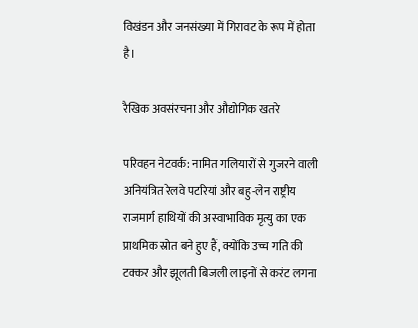विखंडन और जनसंख्या में गिरावट के रूप में होता है।

रैखिक अवसंरचना और औद्योगिक खतरे

परिवहन नेटवर्क: नामित गलियारों से गुजरने वाली अनियंत्रित रेलवे पटरियां और बहु-लेन राष्ट्रीय राजमार्ग हाथियों की अस्वाभाविक मृत्यु का एक प्राथमिक स्रोत बने हुए हैं, क्योंकि उच्च गति की टक्कर और झूलती बिजली लाइनों से करंट लगना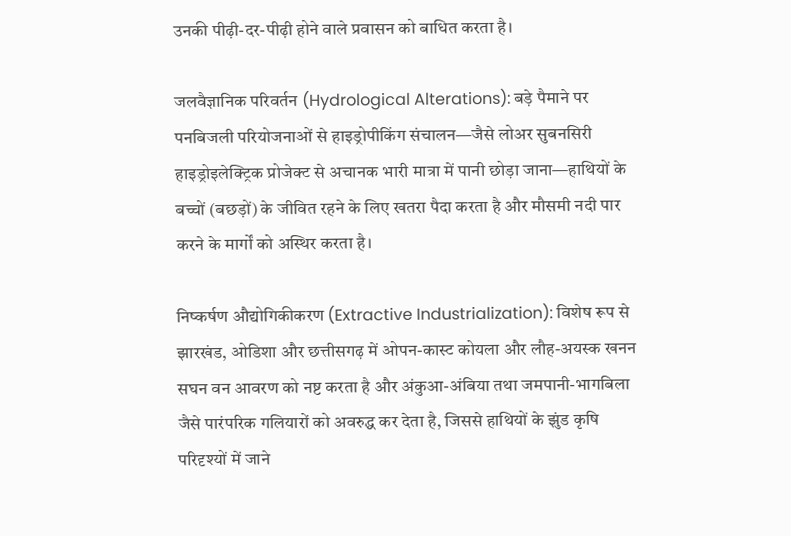उनकी पीढ़ी-दर-पीढ़ी होने वाले प्रवासन को बाधित करता है।

जलवैज्ञानिक परिवर्तन (Hydrological Alterations): बड़े पैमाने पर पनबिजली परियोजनाओं से हाइड्रोपीकिंग संचालन—जैसे लोअर सुबनसिरी हाइड्रोइलेक्ट्रिक प्रोजेक्ट से अचानक भारी मात्रा में पानी छोड़ा जाना—हाथियों के बच्चों (बछड़ों) के जीवित रहने के लिए खतरा पैदा करता है और मौसमी नदी पार करने के मार्गों को अस्थिर करता है।

निष्कर्षण औद्योगिकीकरण (Extractive Industrialization): विशेष रूप से झारखंड, ओडिशा और छत्तीसगढ़ में ओपन-कास्ट कोयला और लौह-अयस्क खनन सघन वन आवरण को नष्ट करता है और अंकुआ-अंबिया तथा जमपानी-भागबिला जैसे पारंपरिक गलियारों को अवरुद्ध कर देता है, जिससे हाथियों के झुंड कृषि परिदृश्यों में जाने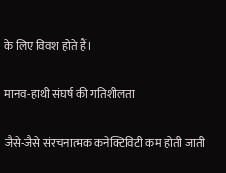के लिए विवश होते हैं।

मानव-हाथी संघर्ष की गतिशीलता

जैसे-जैसे संरचनात्मक कनेक्टिविटी कम होती जाती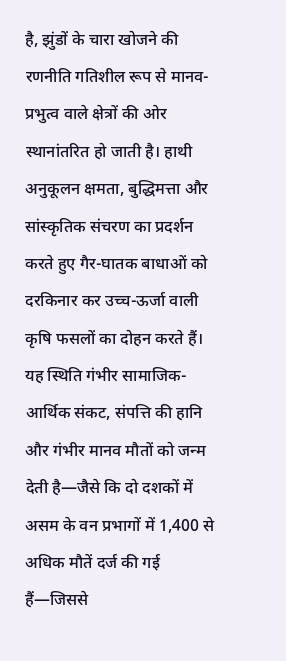है, झुंडों के चारा खोजने की रणनीति गतिशील रूप से मानव-प्रभुत्व वाले क्षेत्रों की ओर स्थानांतरित हो जाती है। हाथी अनुकूलन क्षमता, बुद्धिमत्ता और सांस्कृतिक संचरण का प्रदर्शन करते हुए गैर-घातक बाधाओं को दरकिनार कर उच्च-ऊर्जा वाली कृषि फसलों का दोहन करते हैं। यह स्थिति गंभीर सामाजिक-आर्थिक संकट, संपत्ति की हानि और गंभीर मानव मौतों को जन्म देती है—जैसे कि दो दशकों में असम के वन प्रभागों में 1,400 से अधिक मौतें दर्ज की गई हैं—जिससे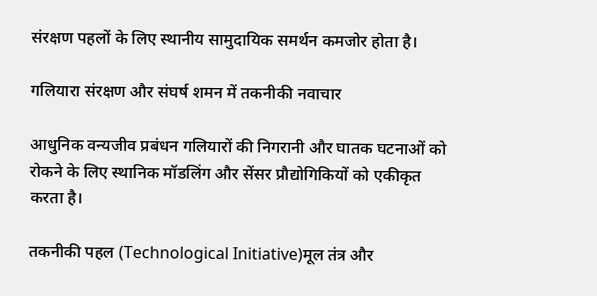संरक्षण पहलों के लिए स्थानीय सामुदायिक समर्थन कमजोर होता है।

गलियारा संरक्षण और संघर्ष शमन में तकनीकी नवाचार

आधुनिक वन्यजीव प्रबंधन गलियारों की निगरानी और घातक घटनाओं को रोकने के लिए स्थानिक मॉडलिंग और सेंसर प्रौद्योगिकियों को एकीकृत करता है।

तकनीकी पहल (Technological Initiative)मूल तंत्र और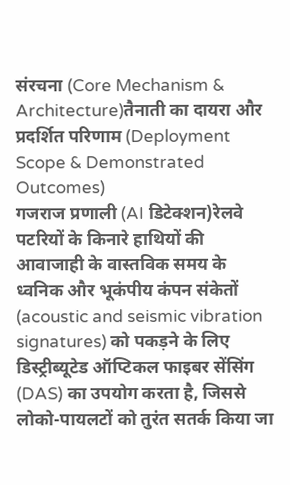संरचना (Core Mechanism & Architecture)तैनाती का दायरा और प्रदर्शित परिणाम (Deployment Scope & Demonstrated Outcomes)
गजराज प्रणाली (AI डिटेक्शन)रेलवे पटरियों के किनारे हाथियों की आवाजाही के वास्तविक समय के ध्वनिक और भूकंपीय कंपन संकेतों (acoustic and seismic vibration signatures) को पकड़ने के लिए डिस्ट्रीब्यूटेड ऑप्टिकल फाइबर सेंसिंग (DAS) का उपयोग करता है, जिससे लोको-पायलटों को तुरंत सतर्क किया जा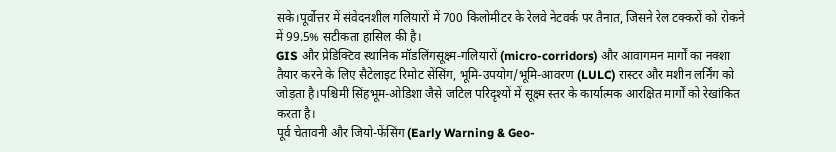सके।पूर्वोत्तर में संवेदनशील गलियारों में 700 किलोमीटर के रेलवे नेटवर्क पर तैनात, जिसने रेल टक्करों को रोकने में 99.5% सटीकता हासिल की है।
GIS और प्रेडिक्टिव स्थानिक मॉडलिंगसूक्ष्म-गलियारों (micro-corridors) और आवागमन मार्गों का नक्शा तैयार करने के लिए सैटेलाइट रिमोट सेंसिंग, भूमि-उपयोग/भूमि-आवरण (LULC) रास्टर और मशीन लर्निंग को जोड़ता है।पश्चिमी सिंहभूम-ओडिशा जैसे जटिल परिदृश्यों में सूक्ष्म स्तर के कार्यात्मक आरक्षित मार्गों को रेखांकित करता है।
पूर्व चेतावनी और जियो-फेंसिंग (Early Warning & Geo-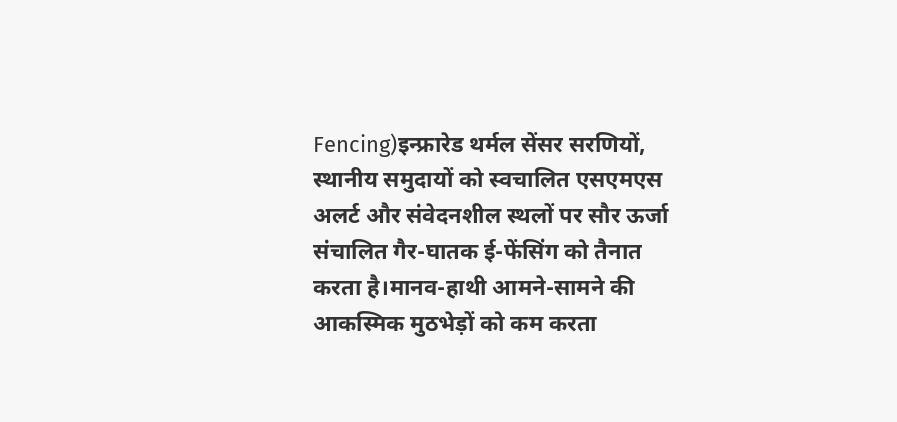Fencing)इन्फ्रारेड थर्मल सेंसर सरणियों, स्थानीय समुदायों को स्वचालित एसएमएस अलर्ट और संवेदनशील स्थलों पर सौर ऊर्जा संचालित गैर-घातक ई-फेंसिंग को तैनात करता है।मानव-हाथी आमने-सामने की आकस्मिक मुठभेड़ों को कम करता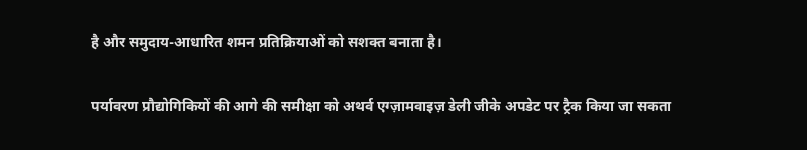है और समुदाय-आधारित शमन प्रतिक्रियाओं को सशक्त बनाता है।

पर्यावरण प्रौद्योगिकियों की आगे की समीक्षा को अथर्व एग्ज़ामवाइज़ डेली जीके अपडेट पर ट्रैक किया जा सकता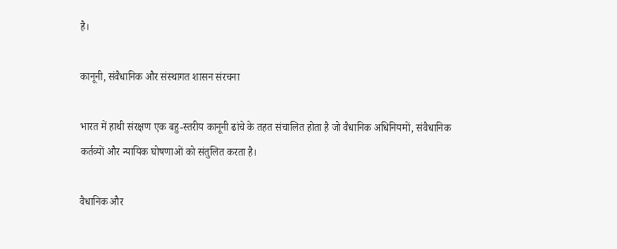है।

कानूनी, संवैधानिक और संस्थागत शासन संरचना

भारत में हाथी संरक्षण एक बहु-स्तरीय कानूनी ढांचे के तहत संचालित होता है जो वैधानिक अधिनियमों, संवैधानिक कर्तव्यों और न्यायिक घोषणाओं को संतुलित करता है।

वैधानिक और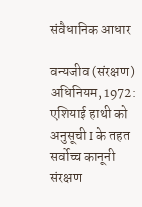संवैधानिक आधार

वन्यजीव (संरक्षण) अधिनियम, 1972: एशियाई हाथी को अनुसूची I के तहत सर्वोच्च कानूनी संरक्षण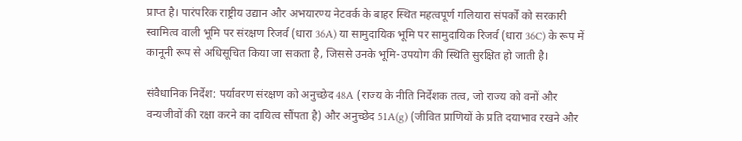प्राप्त है। पारंपरिक राष्ट्रीय उद्यान और अभयारण्य नेटवर्क के बाहर स्थित महत्वपूर्ण गलियारा संपर्कों को सरकारी स्वामित्व वाली भूमि पर संरक्षण रिजर्व (धारा 36A) या सामुदायिक भूमि पर सामुदायिक रिजर्व (धारा 36C) के रूप में कानूनी रूप से अधिसूचित किया जा सकता है, जिससे उनके भूमि-उपयोग की स्थिति सुरक्षित हो जाती है।

संवैधानिक निर्देश: पर्यावरण संरक्षण को अनुच्छेद 48A (राज्य के नीति निर्देशक तत्व, जो राज्य को वनों और वन्यजीवों की रक्षा करने का दायित्व सौंपता है) और अनुच्छेद 51A(g) (जीवित प्राणियों के प्रति दयाभाव रखने और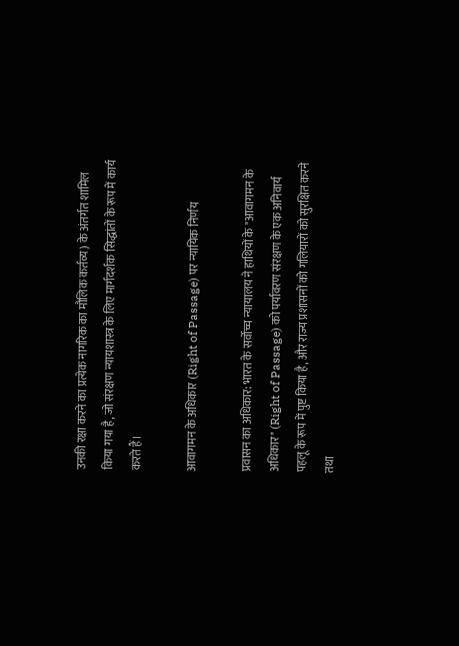उनकी रक्षा करने का प्रत्येक नागरिक का मौलिक कर्तव्य) के अंतर्गत शामिल किया गया है, जो संरक्षण न्यायशास्त्र के लिए मार्गदर्शक सिद्धांतों के रूप में कार्य करते हैं।

आवागमन के अधिकार (Right of Passage) पर न्यायिक निर्णय

प्रवासन का अधिकार: भारत के सर्वोच्च न्यायालय ने हाथियों के "आवागमन के अधिकार" (Right of Passage) को पर्यावरण संरक्षण के एक अनिवार्य पहलू के रूप में पुष्ट किया है, और राज्य प्रशासनों को गलियारों को सुरक्षित करने तथा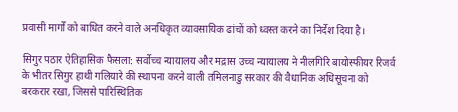प्रवासी मार्गों को बाधित करने वाले अनधिकृत व्यावसायिक ढांचों को ध्वस्त करने का निर्देश दिया है।

सिगुर पठार ऐतिहासिक फैसला: सर्वोच्च न्यायालय और मद्रास उच्च न्यायालय ने नीलगिरि बायोस्फीयर रिजर्व के भीतर सिगुर हाथी गलियारे की स्थापना करने वाली तमिलनाडु सरकार की वैधानिक अधिसूचना को बरकरार रखा, जिससे पारिस्थितिक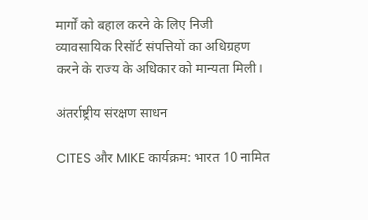मार्गों को बहाल करने के लिए निजी व्यावसायिक रिसॉर्ट संपत्तियों का अधिग्रहण करने के राज्य के अधिकार को मान्यता मिली।

अंतर्राष्ट्रीय संरक्षण साधन

CITES और MIKE कार्यक्रम: भारत 10 नामित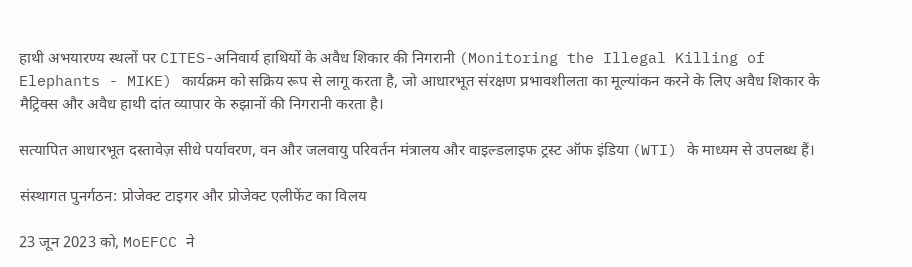हाथी अभयारण्य स्थलों पर CITES-अनिवार्य हाथियों के अवैध शिकार की निगरानी (Monitoring the Illegal Killing of Elephants - MIKE) कार्यक्रम को सक्रिय रूप से लागू करता है, जो आधारभूत संरक्षण प्रभावशीलता का मूल्यांकन करने के लिए अवैध शिकार के मैट्रिक्स और अवैध हाथी दांत व्यापार के रुझानों की निगरानी करता है।

सत्यापित आधारभूत दस्तावेज़ सीधे पर्यावरण, वन और जलवायु परिवर्तन मंत्रालय और वाइल्डलाइफ ट्रस्ट ऑफ इंडिया (WTI) के माध्यम से उपलब्ध हैं।

संस्थागत पुनर्गठन: प्रोजेक्ट टाइगर और प्रोजेक्ट एलीफेंट का विलय

23 जून 2023 को, MoEFCC ने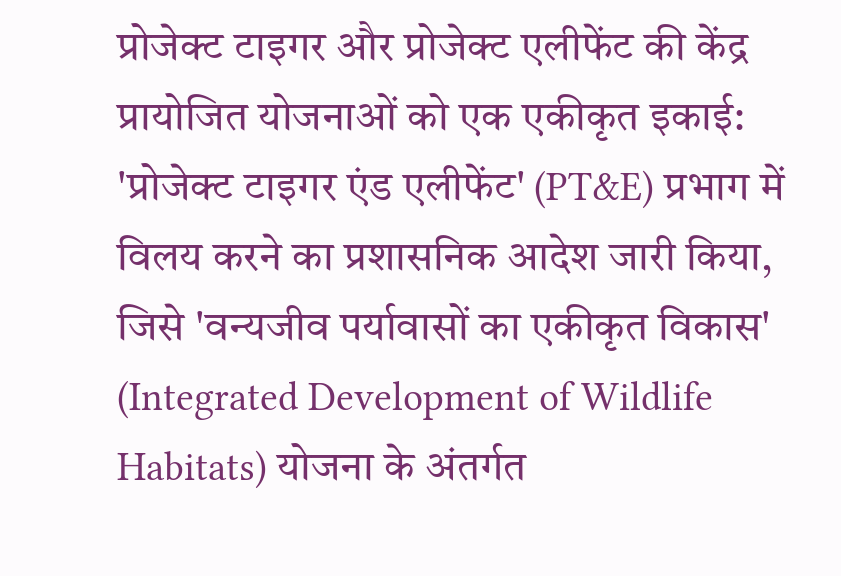प्रोजेक्ट टाइगर और प्रोजेक्ट एलीफेंट की केंद्र प्रायोजित योजनाओं को एक एकीकृत इकाई: 'प्रोजेक्ट टाइगर एंड एलीफेंट' (PT&E) प्रभाग में विलय करने का प्रशासनिक आदेश जारी किया, जिसे 'वन्यजीव पर्यावासों का एकीकृत विकास' (Integrated Development of Wildlife Habitats) योजना के अंतर्गत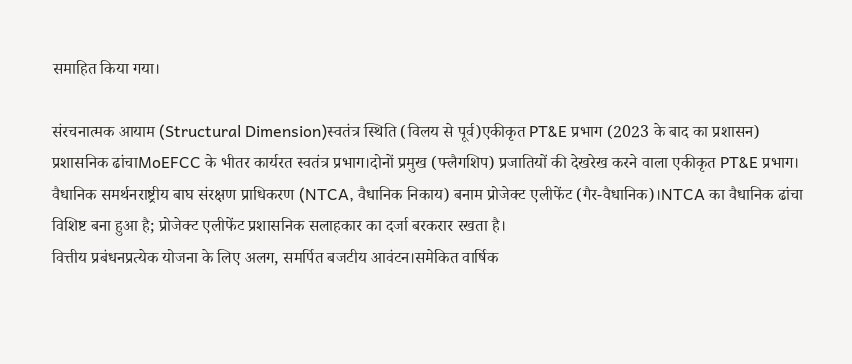समाहित किया गया।

संरचनात्मक आयाम (Structural Dimension)स्वतंत्र स्थिति (विलय से पूर्व)एकीकृत PT&E प्रभाग (2023 के बाद का प्रशासन)
प्रशासनिक ढांचाMoEFCC के भीतर कार्यरत स्वतंत्र प्रभाग।दोनों प्रमुख (फ्लैगशिप) प्रजातियों की देखरेख करने वाला एकीकृत PT&E प्रभाग।
वैधानिक समर्थनराष्ट्रीय बाघ संरक्षण प्राधिकरण (NTCA, वैधानिक निकाय) बनाम प्रोजेक्ट एलीफेंट (गैर-वैधानिक)।NTCA का वैधानिक ढांचा विशिष्ट बना हुआ है; प्रोजेक्ट एलीफेंट प्रशासनिक सलाहकार का दर्जा बरकरार रखता है।
वित्तीय प्रबंधनप्रत्येक योजना के लिए अलग, समर्पित बजटीय आवंटन।समेकित वार्षिक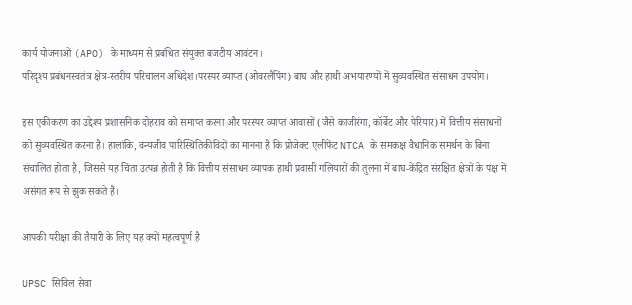कार्य योजनाओं (APO) के माध्यम से प्रबंधित संयुक्त बजटीय आवंटन।
परिदृश्य प्रबंधनस्वतंत्र क्षेत्र-स्तरीय परिचालन अधिदेश।परस्पर व्याप्त (ओवरलैपिंग) बाघ और हाथी अभयारण्यों में सुव्यवस्थित संसाधन उपयोग।

इस एकीकरण का उद्देश्य प्रशासनिक दोहराव को समाप्त करना और परस्पर व्याप्त आवासों (जैसे काजीरंगा, कॉर्बेट और पेरियार) में वित्तीय संसाधनों को सुव्यवस्थित करना है। हालांकि, वन्यजीव पारिस्थितिकीविदों का मानना है कि प्रोजेक्ट एलीफेंट NTCA के समकक्ष वैधानिक समर्थन के बिना संचालित होता है, जिससे यह चिंता उत्पन्न होती है कि वित्तीय संसाधन व्यापक हाथी प्रवासी गलियारों की तुलना में बाघ-केंद्रित संरक्षित क्षेत्रों के पक्ष में असंगत रूप से झुक सकते हैं।

आपकी परीक्षा की तैयारी के लिए यह क्यों महत्वपूर्ण है

UPSC सिविल सेवा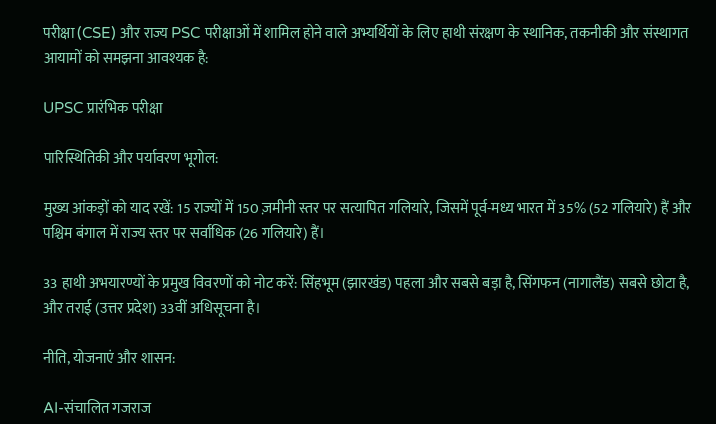परीक्षा (CSE) और राज्य PSC परीक्षाओं में शामिल होने वाले अभ्यर्थियों के लिए हाथी संरक्षण के स्थानिक, तकनीकी और संस्थागत आयामों को समझना आवश्यक है:

UPSC प्रारंभिक परीक्षा

पारिस्थितिकी और पर्यावरण भूगोल:

मुख्य आंकड़ों को याद रखें: 15 राज्यों में 150 ज़मीनी स्तर पर सत्यापित गलियारे, जिसमें पूर्व-मध्य भारत में 35% (52 गलियारे) हैं और पश्चिम बंगाल में राज्य स्तर पर सर्वाधिक (26 गलियारे) हैं।

33 हाथी अभयारण्यों के प्रमुख विवरणों को नोट करें: सिंहभूम (झारखंड) पहला और सबसे बड़ा है, सिंगफन (नागालैंड) सबसे छोटा है, और तराई (उत्तर प्रदेश) 33वीं अधिसूचना है।

नीति, योजनाएं और शासन:

AI-संचालित गजराज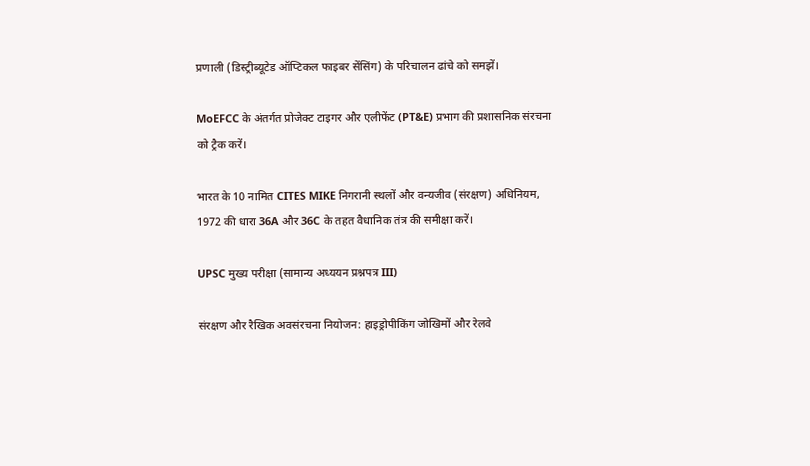प्रणाली (डिस्ट्रीब्यूटेड ऑप्टिकल फाइबर सेंसिंग) के परिचालन ढांचे को समझें।

MoEFCC के अंतर्गत प्रोजेक्ट टाइगर और एलीफेंट (PT&E) प्रभाग की प्रशासनिक संरचना को ट्रैक करें।

भारत के 10 नामित CITES MIKE निगरानी स्थलों और वन्यजीव (संरक्षण) अधिनियम, 1972 की धारा 36A और 36C के तहत वैधानिक तंत्र की समीक्षा करें।

UPSC मुख्य परीक्षा (सामान्य अध्ययन प्रश्नपत्र III)

संरक्षण और रैखिक अवसंरचना नियोजन: हाइड्रोपीकिंग जोखिमों और रेलवे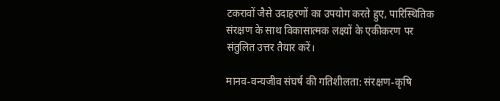टकरावों जैसे उदाहरणों का उपयोग करते हुए, पारिस्थितिक संरक्षण के साथ विकासात्मक लक्ष्यों के एकीकरण पर संतुलित उत्तर तैयार करें।

मानव-वन्यजीव संघर्ष की गतिशीलता: संरक्षण-कृषि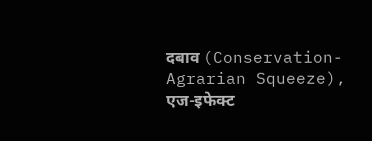दबाव (Conservation-Agrarian Squeeze), एज-इफेक्ट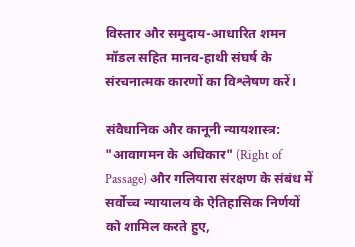विस्तार और समुदाय-आधारित शमन मॉडल सहित मानव-हाथी संघर्ष के संरचनात्मक कारणों का विश्लेषण करें।

संवैधानिक और कानूनी न्यायशास्त्र: "आवागमन के अधिकार" (Right of Passage) और गलियारा संरक्षण के संबंध में सर्वोच्च न्यायालय के ऐतिहासिक निर्णयों को शामिल करते हुए,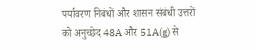पर्यावरण निबंधों और शासन संबंधी उत्तरों को अनुच्छेद 48A और 51A(g) से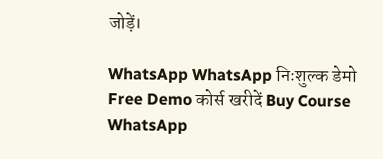जोड़ें।

WhatsApp WhatsApp निःशुल्क डेमो Free Demo कोर्स खरीदें Buy Course
WhatsApp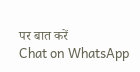पर बात करें
Chat on WhatsApp